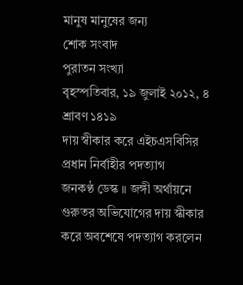মানুষ মানুষের জন্য
শোক সংবাদ
পুরাতন সংখ্যা
বৃহস্পতিবার, ১৯ জুলাই ২০১২, ৪ শ্রাবণ ১৪১৯
দায় স্বীকার করে এইচএসবিসির প্রধান নির্বাহীর পদত্যাগ
জনকণ্ঠ ডেস্ক ॥ জঙ্গী অর্থায়নে গুরুতর অভিযোগের দায় স্কীকার করে অবশেষে পদত্যাগ করলেন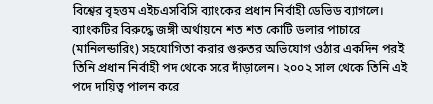বিশ্বের বৃহত্তম এইচএসবিসি ব্যাংকের প্রধান নির্বাহী ডেভিড ব্যাগলে। ব্যাংকটির বিরুদ্ধে জঙ্গী অর্থায়নে শত শত কোটি ডলার পাচারে (মানিলন্ডারিং) সহযোগিতা করার গুরুতর অভিযোগ ওঠার একদিন পরই তিনি প্রধান নির্বাহী পদ থেকে সরে দাঁড়ালেন। ২০০২ সাল থেকে তিনি এই পদে দায়িত্ব পালন করে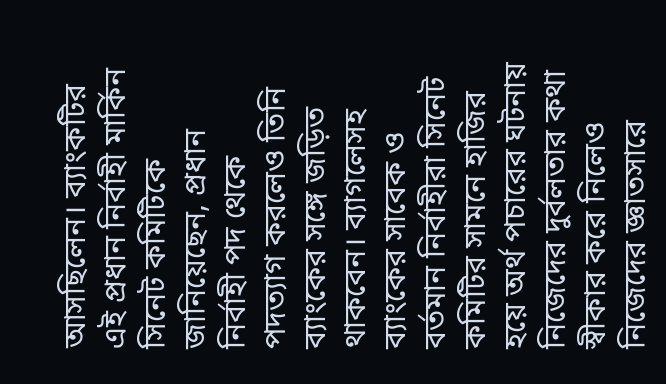আসছিলেন। ব্যাংকটির এই প্রধান নির্বাহী মার্কিন সিনেট কমিটিকে জানিয়েছেন, প্রধান নির্বাহী পদ থেকে পদত্যাগ করলেও তিনি ব্যাংকের সঙ্গে জড়িত থাকবেন। ব্যাগলেসহ ব্যাংকের সাবেক ও বর্তমান নির্বাহীরা সিনেট কমিটির সামনে হাজির হয়ে অর্থ পচারের ঘটনায় নিজেদের দুর্বলতার কথা স্বীকার করে নিলেও নিজেদের জ্ঞাতসারে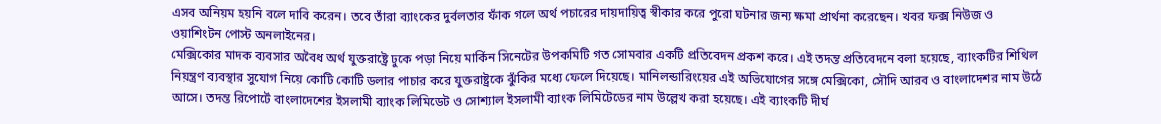এসব অনিয়ম হয়নি বলে দাবি করেন। তবে তাঁরা ব্যাংকের দুর্বলতার ফাঁক গলে অর্থ পচারের দায়দায়িত্ব স্বীকার করে পুরো ঘটনার জন্য ক্ষমা প্রার্থনা করেছেন। খবর ফক্স নিউজ ও ওয়াশিংটন পোস্ট অনলাইনের।
মেক্সিকোর মাদক ব্যবসার অবৈধ অর্থ যুক্তরাষ্ট্রে ঢুকে পড়া নিয়ে মার্কিন সিনেটের উপকমিটি গত সোমবার একটি প্রতিবেদন প্রকশ করে। এই তদন্ত প্রতিবেদনে বলা হয়েছে, ব্যাংকটির শিথিল নিয়ন্ত্রণ ব্যবস্থার সুযোগ নিয়ে কোটি কোটি ডলার পাচার করে যুক্তরাষ্ট্রকে ঝুঁকির মধ্যে ফেলে দিয়েছে। মানিলন্ডারিংয়ের এই অভিযোগের সঙ্গে মেক্সিকো, সৌদি আরব ও বাংলাদেশর নাম উঠে আসে। তদন্ত রিপোর্টে বাংলাদেশের ইসলামী ব্যাংক লিমিডেট ও সোশ্যাল ইসলামী ব্যাংক লিমিটেডের নাম উল্লেখ করা হয়েছে। এই ব্যাংকটি দীর্ঘ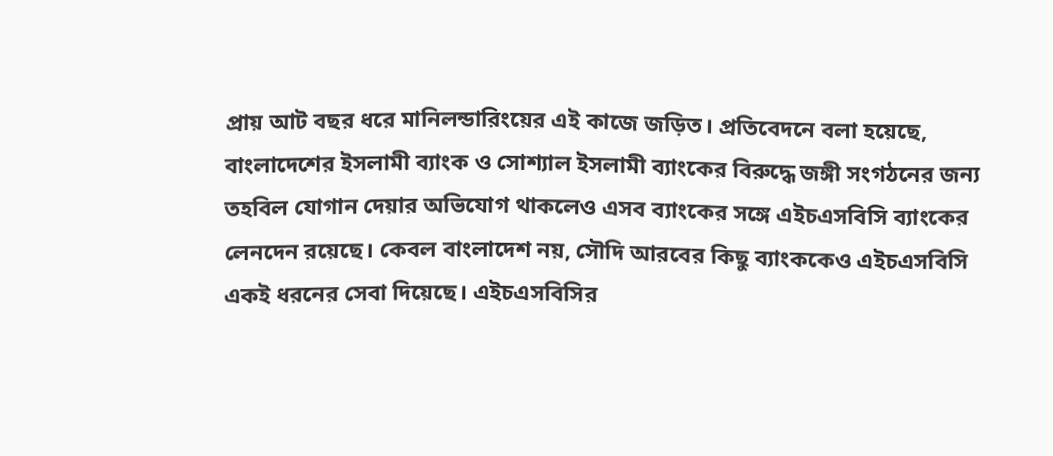প্রায় আট বছর ধরে মানিলন্ডারিংয়ের এই কাজে জড়িত। প্রতিবেদনে বলা হয়েছে, বাংলাদেশের ইসলামী ব্যাংক ও সোশ্যাল ইসলামী ব্যাংকের বিরুদ্ধে জঙ্গী সংগঠনের জন্য তহবিল যোগান দেয়ার অভিযোগ থাকলেও এসব ব্যাংকের সঙ্গে এইচএসবিসি ব্যাংকের লেনদেন রয়েছে। কেবল বাংলাদেশ নয়, সৌদি আরবের কিছু ব্যাংককেও এইচএসবিসি একই ধরনের সেবা দিয়েছে। এইচএসবিসির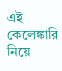এই কেলেঙ্কারি নিয়ে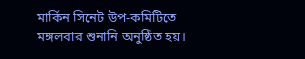মার্কিন সিনেট উপ-কমিটিতে মঙ্গলবার শুনানি অনুষ্ঠিত হয়।